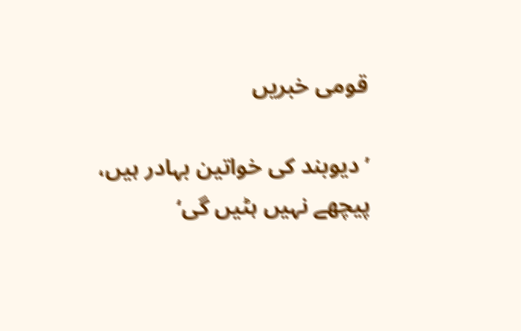قومی خبریں

’دیوبند کی خواتین بہادر ہیں، پیچھے نہیں ہٹیں گی‘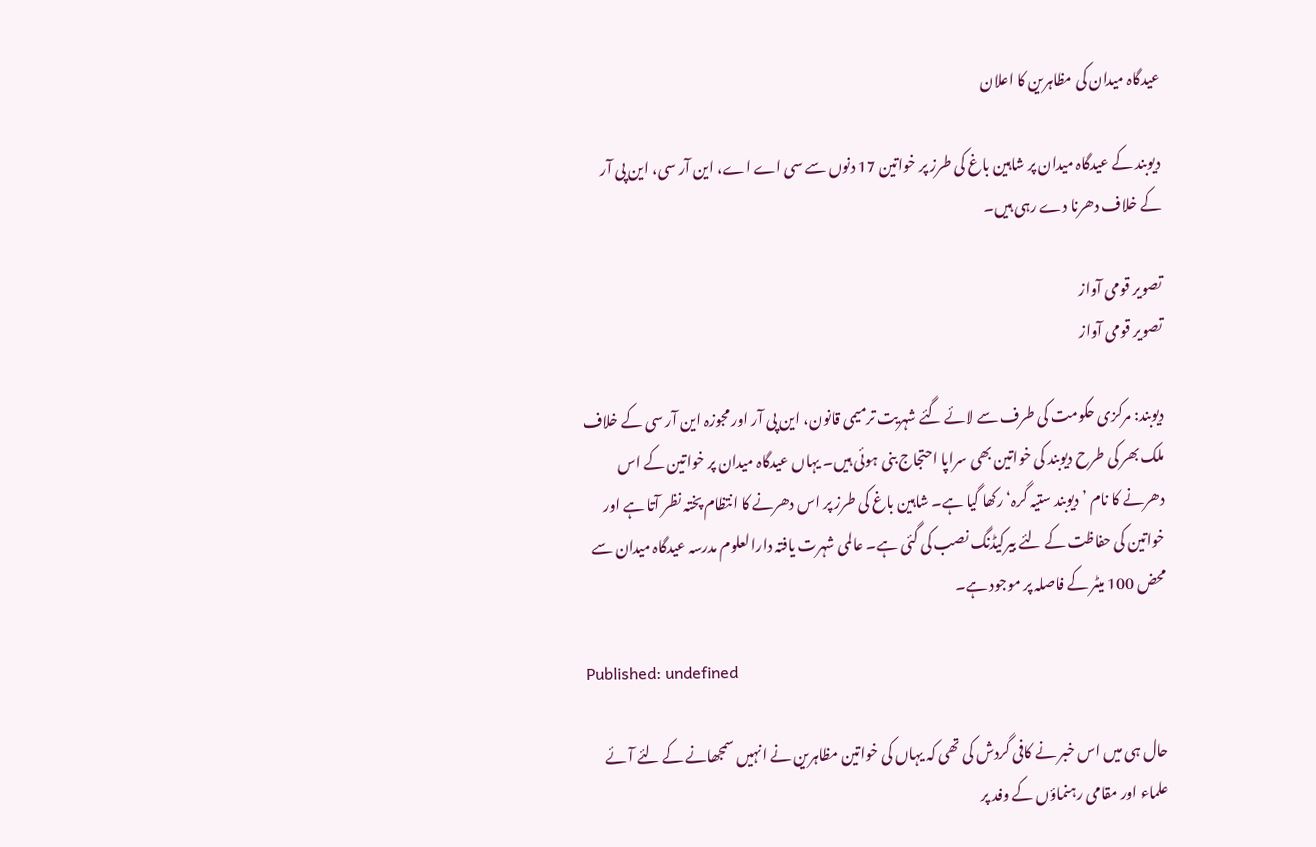عیدگاہ میدان کی مظاہرین کا اعلان

دیوبند کے عیدگاہ میدان پر شاہین باغ کی طرز پر خواتین 17 دنوں سے سی اے اے، این آر سی، این پی آر کے خلاف دھرنا دے رہی ہیں۔

تصویر قومی آواز
تصویر قومی آواز

دیوبند: مرکزی حکومت کی طرف سے لائے گئے شہریت ترمیمی قانون، این پی آر اور مجوزہ این آر سی کے خلاف ملک بھر کی طرح دیوبند کی خواتین بھی سراپا احتجاج بنی ہوئی ہیں۔ یہاں عیدگاہ میدان پر خواتین کے اس دھرنے کا نام ’دیوبند ستیہ گرہ‘ رکھا گیا ہے۔ شاہین باغ کی طرز پر اس دھرنے کا انتظام پختہ نظر آتا ہے اور خواتین کی حفاظت کے لئے بیرکیڈنگ نصب کی گئی ہے۔ عالمی شہرت یافتہ دارالعلوم مدرسہ عیدگاہ میدان سے محض 100 میٹر کے فاصلہ پر موجود ہے۔

Published: undefined

حال ہی میں اس خبر نے کافی گردش کی تھی کہ یہاں کی خواتین مظاہرین نے انہیں سمجھانے کے لئے آئے علماء اور مقامی رہنماؤں کے وفد پر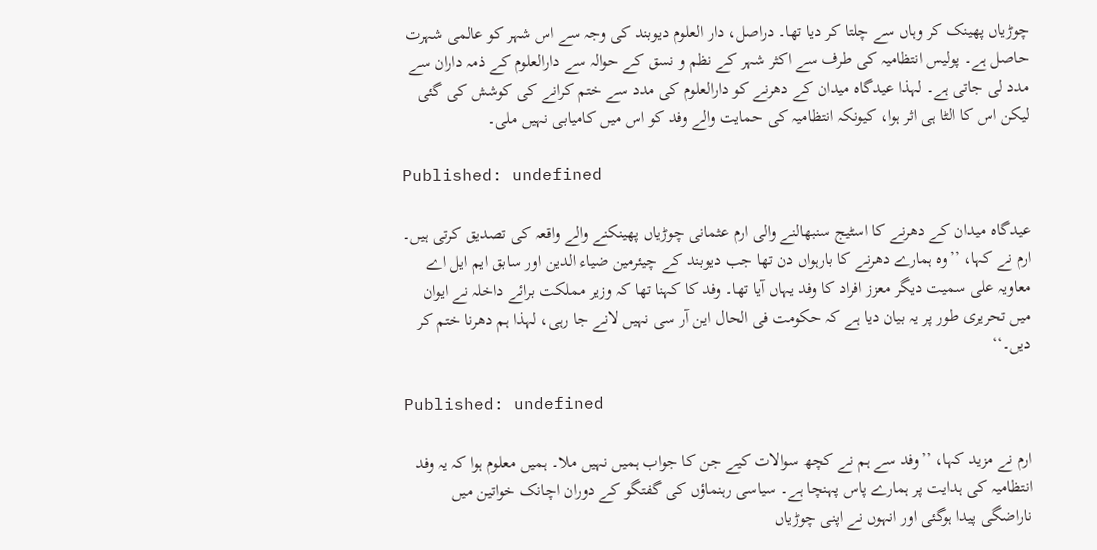چوڑیاں پھینک کر وہاں سے چلتا کر دیا تھا۔ دراصل، دار العلوم دیوبند کی وجہ سے اس شہر کو عالمی شہرت حاصل ہے۔ پولیس انتظامیہ کی طرف سے اکثر شہر کے نظم و نسق کے حوالہ سے دارالعلوم کے ذمہ داران سے مدد لی جاتی ہے۔ لہذا عیدگاہ میدان کے دھرنے کو دارالعلوم کی مدد سے ختم کرانے کی کوشش کی گئی لیکن اس کا الٹا ہی اثر ہوا، کیونکہ انتظامیہ کی حمایت والے وفد کو اس میں کامیابی نہیں ملی۔

Published: undefined

عیدگاہ میدان کے دھرنے کا اسٹیج سنبھالنے والی ارم عثمانی چوڑیاں پھینکنے والے واقعہ کی تصدیق کرتی ہیں۔ ارم نے کہا، ’’وہ ہمارے دھرنے کا بارہواں دن تھا جب دیوبند کے چیئرمین ضیاء الدین اور سابق ایم ایل اے معاویہ علی سمیت دیگر معزز افراد کا وفد یہاں آیا تھا۔ وفد کا کہنا تھا کہ وزیر مملکت برائے داخلہ نے ایوان میں تحریری طور پر یہ بیان دیا ہے کہ حکومت فی الحال این آر سی نہیں لانے جا رہی، لہذا ہم دھرنا ختم کر دیں۔‘‘

Published: undefined

ارم نے مزید کہا، ’’وفد سے ہم نے کچھ سوالات کیے جن کا جواب ہمیں نہیں ملا۔ ہمیں معلوم ہوا کہ یہ وفد انتظامیہ کی ہدایت پر ہمارے پاس پہنچا ہے۔ سیاسی رہنماؤں کی گفتگو کے دوران اچانک خواتین میں ناراضگی پیدا ہوگئی اور انہوں نے اپنی چوڑیاں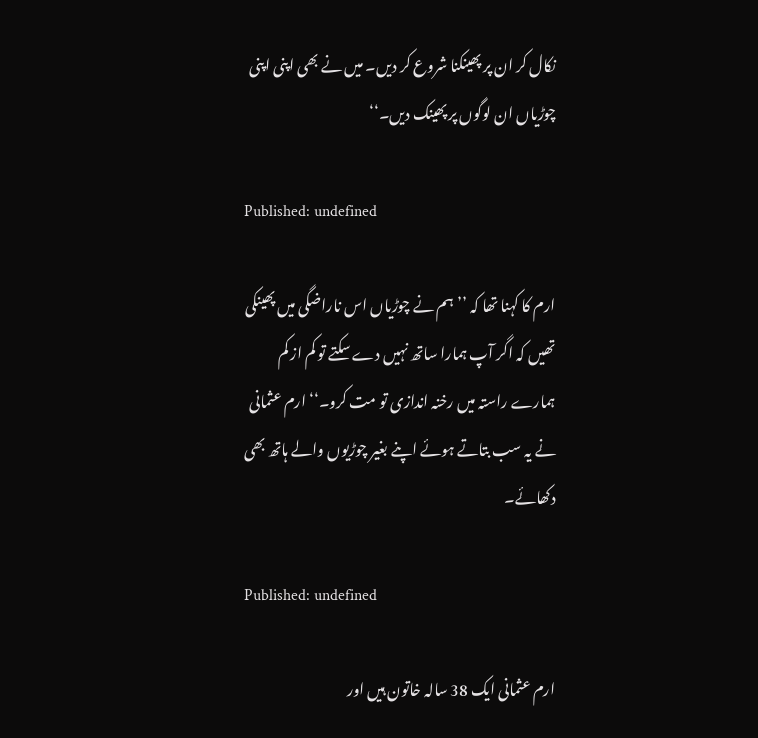نکال کر ان پر پھینکنا شروع کر دیں۔ میں نے بھی اپنی اپنی چوڑیاں ان لوگوں پر پھینک دیں۔‘‘

Published: undefined

ارم کا کہنا تھا کہ ’’ہم نے چوڑیاں اس ناراضگی میں پھینکی تھیں کہ اگر آپ ہمارا ساتھ نہیں دے سکتے تو کم از کم ہمارے راستہ میں رخنہ اندازی تو مت کرو۔‘‘ ارم عثمانی نے یہ سب بتاتے ہوئے اپنے بغیر چوڑیوں والے ہاتھ بھی دکھائے۔

Published: undefined

ارم عثمانی ایک 38 سالہ خاتون ہیں اور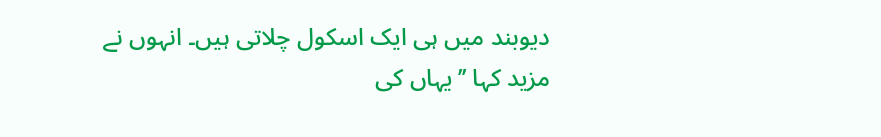دیوبند میں ہی ایک اسکول چلاتی ہیں۔ انہوں نے مزید کہا ’’یہاں کی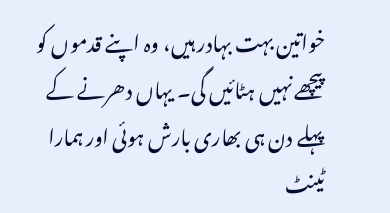خواتین بہت بہادر ہیں، وہ اپنے قدموں کو پیچھے نہیں ہٹائیں گی۔ یہاں دھرنے کے پہلے دن ہی بھاری بارش ہوئی اور ہمارا ٹینٹ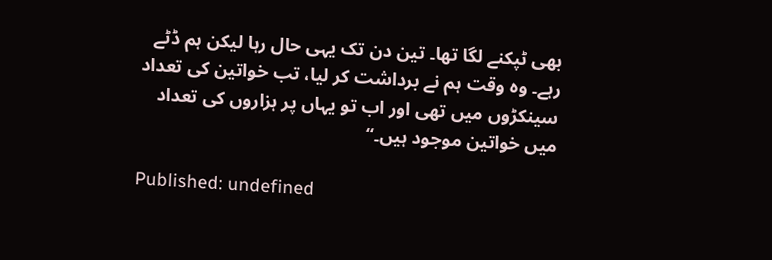بھی ٹپکنے لگا تھا۔ تین دن تک یہی حال رہا لیکن ہم ڈٹے رہے۔ وہ وقت ہم نے برداشت کر لیا، تب خواتین کی تعداد سینکڑوں میں تھی اور اب تو یہاں پر ہزاروں کی تعداد میں خواتین موجود ہیں۔‘‘

Published: undefined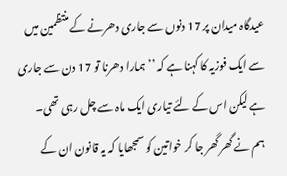عیدگاہ میدان پر 17 دنوں سے جاری دھرنے کے منتظمین میں سے ایک فوزیہ کا کہنا ہے کہ ’’ہمارا دھرنا تو 17 دن سے جاری ہے لیکن اس کے لئے تیاری ایک ماہ سے چل رہی تھی۔ ہم نے گھر گھر جا کر خواتین کو سمجھایا کہ یہ قانون ان کے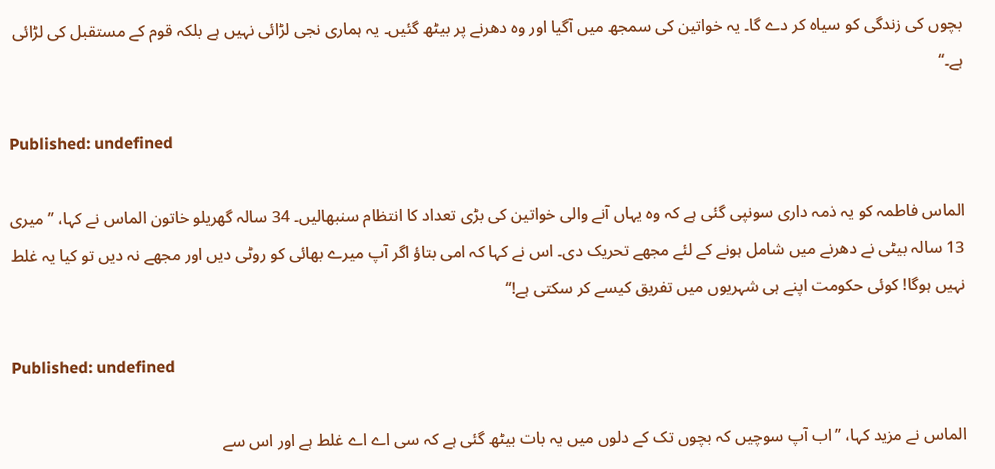بچوں کی زندگی کو سیاہ کر دے گا۔ یہ خواتین کی سمجھ میں آگیا اور وہ دھرنے پر بیٹھ گئیں۔ یہ ہماری نجی لڑائی نہیں ہے بلکہ قوم کے مستقبل کی لڑائی ہے۔‘‘

Published: undefined

الماس فاطمہ کو یہ ذمہ داری سونپی گئی ہے کہ وہ یہاں آنے والی خواتین کی بڑی تعداد کا انتظام سنبھالیں۔ 34 سالہ گھریلو خاتون الماس نے کہا، ’’میری 13 سالہ بیٹی نے دھرنے میں شامل ہونے کے لئے مجھے تحریک دی۔ اس نے کہا کہ امی بتاؤ اگر آپ میرے بھائی کو روٹی دیں اور مجھے نہ دیں تو کیا یہ غلط نہیں ہوگا! کوئی حکومت اپنے ہی شہریوں میں تفریق کیسے کر سکتی ہے!‘‘

Published: undefined

الماس نے مزید کہا، ’’اب آپ سوچیں کہ بچوں تک کے دلوں میں یہ بات بیٹھ گئی ہے کہ سی اے اے غلط ہے اور اس سے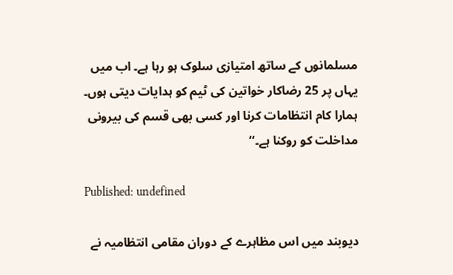مسلمانوں کے ساتھ امتیازی سلوک ہو رہا ہے۔ اب میں یہاں پر 25 رضاکار خواتین کی ٹیم کو ہدایات دیتی ہوں۔ ہمارا کام انتظامات کرنا اور کسی بھی قسم کی بیرونی مداخلت کو روکنا ہے۔‘‘

Published: undefined

دیوبند میں اس مظاہرے کے دوران مقامی انتظامیہ نے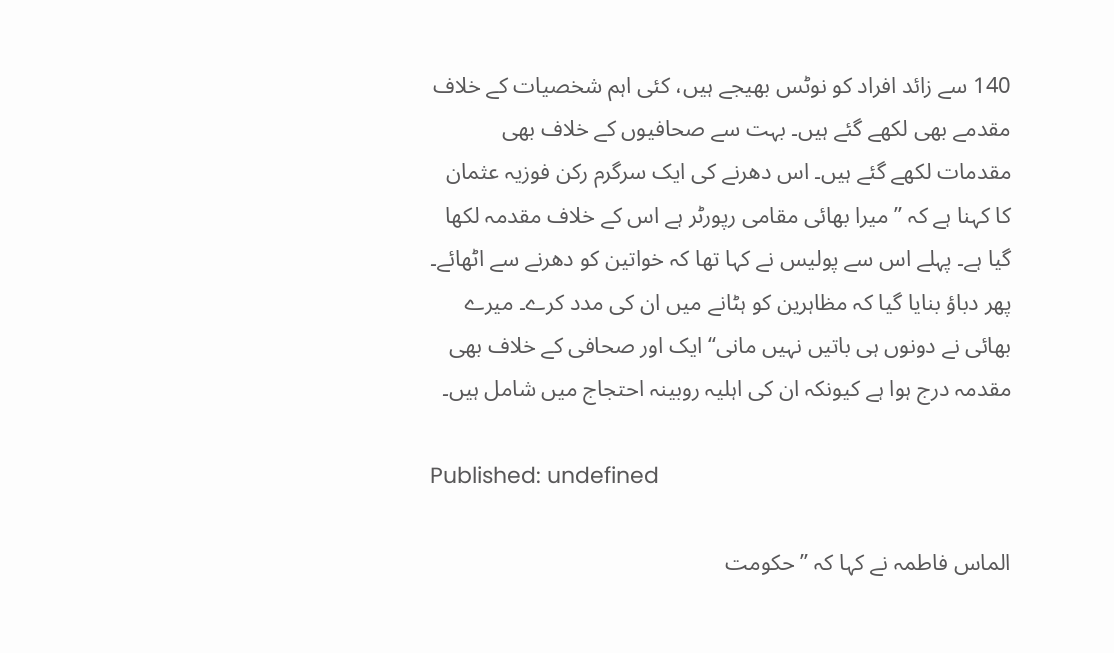140 سے زائد افراد کو نوٹس بھیجے ہیں، کئی اہم شخصیات کے خلاف مقدمے بھی لکھے گئے ہیں۔ بہت سے صحافیوں کے خلاف بھی مقدمات لکھے گئے ہیں۔ اس دھرنے کی ایک سرگرم رکن فوزیہ عثمان کا کہنا ہے کہ ’’میرا بھائی مقامی رپورٹر ہے اس کے خلاف مقدمہ لکھا گیا ہے۔ پہلے اس سے پولیس نے کہا تھا کہ خواتین کو دھرنے سے اٹھائے۔ پھر دباؤ بنایا گیا کہ مظاہرین کو ہٹانے میں ان کی مدد کرے۔ میرے بھائی نے دونوں ہی باتیں نہیں مانی‘‘ ایک اور صحافی کے خلاف بھی مقدمہ درج ہوا ہے کیونکہ ان کی اہلیہ روبینہ احتجاج میں شامل ہیں۔

Published: undefined

الماس فاطمہ نے کہا کہ ’’حکومت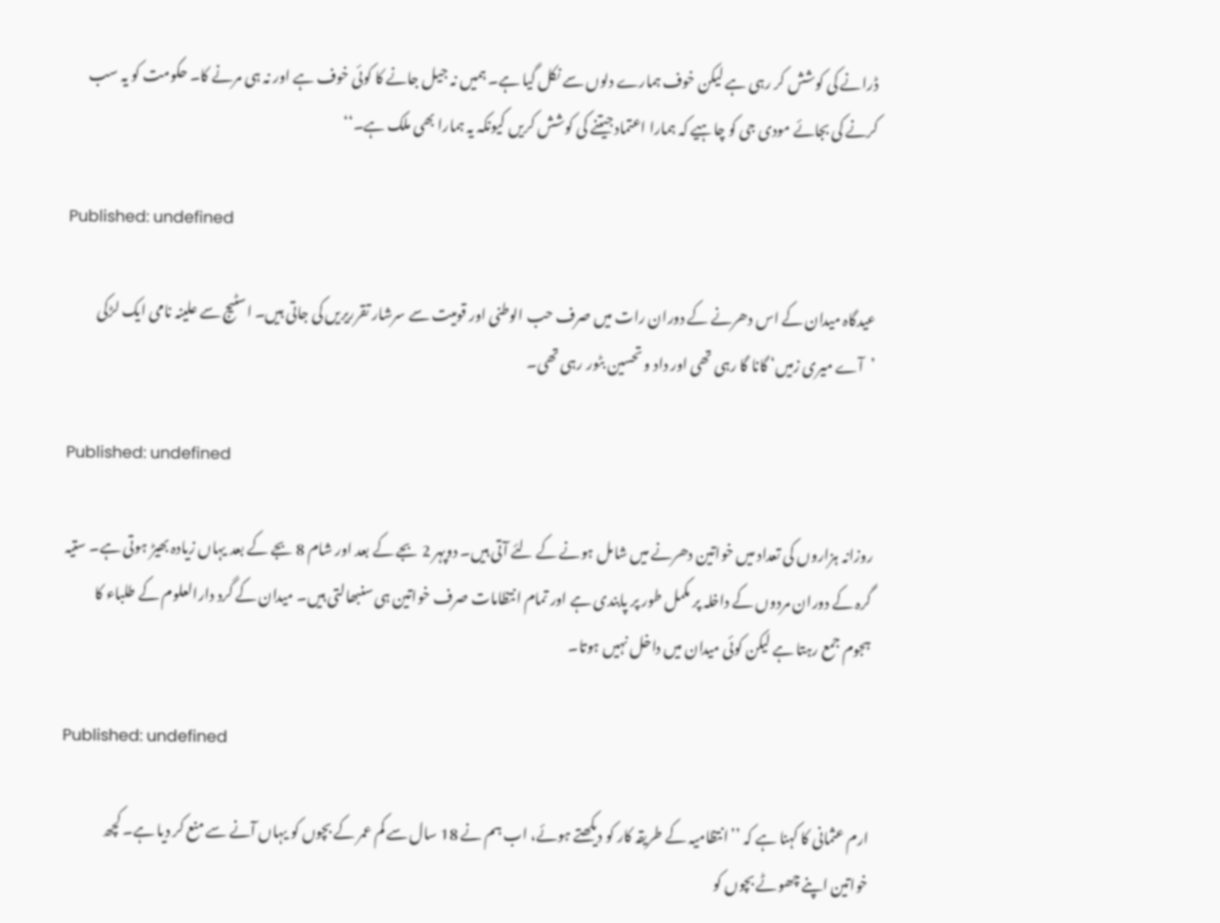ڈرانے کی کوشش کر رہی ہے لیکن خوف ہمارے دلوں سے نکل گیا ہے۔ ہمیں نہ جیل جانے کا کوئی خوف ہے اور نہ ہی مرنے کا۔ حکومت کو یہ سب کرنے کی بجائے مودی جی کو چاہیے کہ ہمارا اعتماد جیتنے کی کوشش کریں کیونکہ یہ ہمارا بھی ملک ہے۔‘‘

Published: undefined

عیدگاہ میدان کے اس دھرنے کے دوران رات میں صرف حب الوطنی اور قومیت سے سرشار تقرریریں کی جاتی ہیں۔ اسٹیج سے علینہ نامی ایک لڑکی ’آے میری زمیں‘ گانا گا رہی تھی اور داد و تحسین بٹور رہی تھی۔

Published: undefined

روزانہ ہزاروں کی تعداد میں خواتین دھرنے میں شامل ہونے کے لئے آتی ہیں۔ دوپہر 2 بجے کے بعد اور شام 8 بجے کے بعد یہاں زیادہ بھیڑ ہوتی ہے۔ ستیہ گرہ کے دوران مردوں کے داخلہ پر مکمل طور پر پابندی ہے اور تمام انتظامات صرف خواتین ہی سنبھالتی ہیں۔ میدان کے گرد دارالعلوم کے طلباء کا ہجوم جمع رہتا ہے لیکن کوئی میدان میں داخل نہیں ہوتا۔

Published: undefined

ارم عثمانی کا کہنا ہے کہ ’’انتظامیہ کے طریقہ کار کو دیکھتے ہوئے، اب ہم نے 18 سال سے کم عمر کے بچوں کو یہاں آنے سے منع کر دیا ہے۔ کچھ خواتین اپنے چھوٹے بچوں کو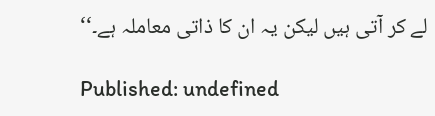لے کر آتی ہیں لیکن یہ ان کا ذاتی معاملہ ہے۔‘‘

Published: undefined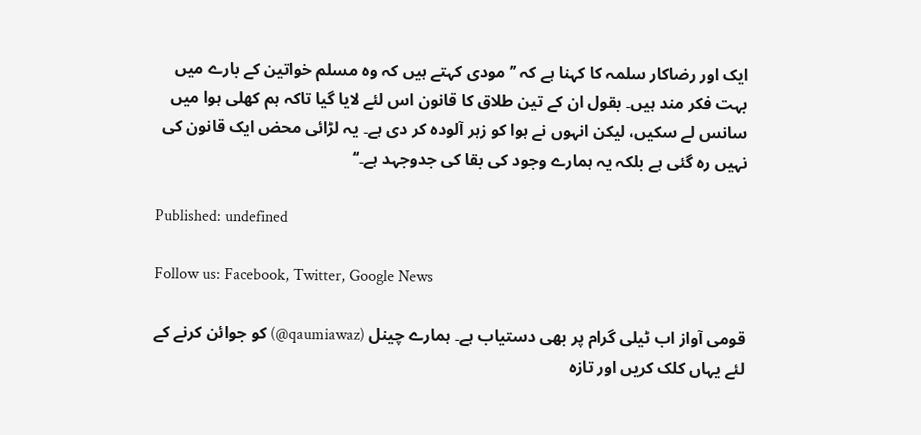ایک اور رضاکار سلمہ کا کہنا ہے کہ ’’مودی کہتے ہیں کہ وہ مسلم خواتین کے بارے میں بہت فکر مند ہیں۔ بقول ان کے تین طلاق کا قانون اس لئے لایا گیا تاکہ ہم کھلی ہوا میں سانس لے سکیں، لیکن انہوں نے ہوا کو زہر آلودہ کر دی ہے۔ یہ لڑائی محض ایک قانون کی نہیں رہ گئی ہے بلکہ یہ ہمارے وجود کی بقا کی جدوجہد ہے۔‘‘

Published: undefined

Follow us: Facebook, Twitter, Google News

قومی آواز اب ٹیلی گرام پر بھی دستیاب ہے۔ ہمارے چینل (qaumiawaz@) کو جوائن کرنے کے لئے یہاں کلک کریں اور تازہ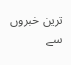ترین خبروں سے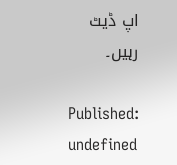اپ ڈیٹ رہیں۔

Published: undefined